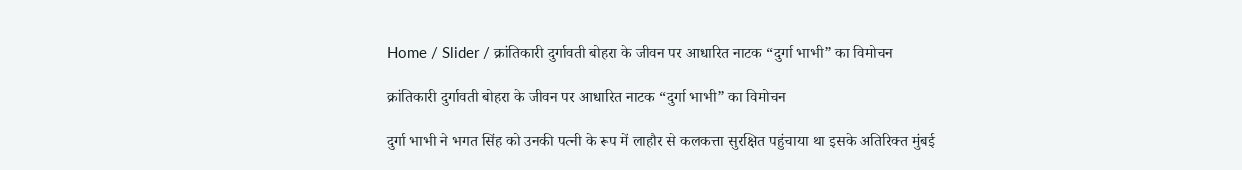Home / Slider / क्रांतिकारी दुर्गावती बोहरा के जीवन पर आधारित नाटक “दुर्गा भाभी” का विमोचन

क्रांतिकारी दुर्गावती बोहरा के जीवन पर आधारित नाटक “दुर्गा भाभी” का विमोचन

दुर्गा भाभी ने भगत सिंह को उनकी पत्नी के रूप में लाहौर से कलकत्ता सुरक्षित पहुंचाया था इसके अतिरिक्त मुंबई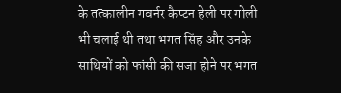के तत्कालीन गवर्नर कैप्टन हेली पर गोली भी चलाई थी तथा भगत सिंह और उनके साथियों को फांसी की सजा होने पर भगत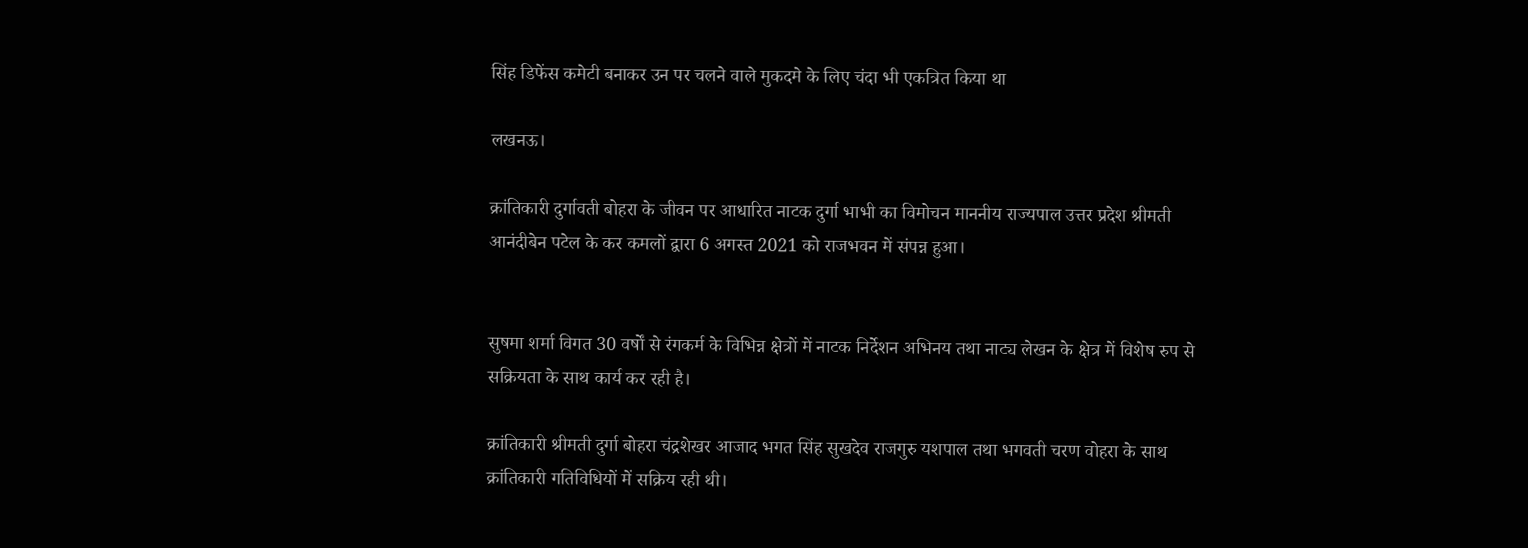सिंह डिफेंस कमेटी बनाकर उन पर चलने वाले मुकदमे के लिए चंदा भी एकत्रित किया था

लखनऊ।

क्रांतिकारी दुर्गावती बोहरा के जीवन पर आधारित नाटक दुर्गा भाभी का विमोचन माननीय राज्यपाल उत्तर प्रदेश श्रीमती आनंदीबेन पटेल के कर कमलों द्वारा 6 अगस्त 2021 को राजभवन में संपन्न हुआ।


सुषमा शर्मा विगत 30 वर्षों से रंगकर्म के विभिन्न क्षेत्रों में नाटक निर्देशन अभिनय तथा नाट्य लेखन के क्षेत्र में विशेष रुप से सक्रियता के साथ कार्य कर रही है।

क्रांतिकारी श्रीमती दुर्गा बोहरा चंद्रशेखर आजाद भगत सिंह सुखदेव राजगुरु यशपाल तथा भगवती चरण वोहरा के साथ क्रांतिकारी गतिविधियों में सक्रिय रही थी।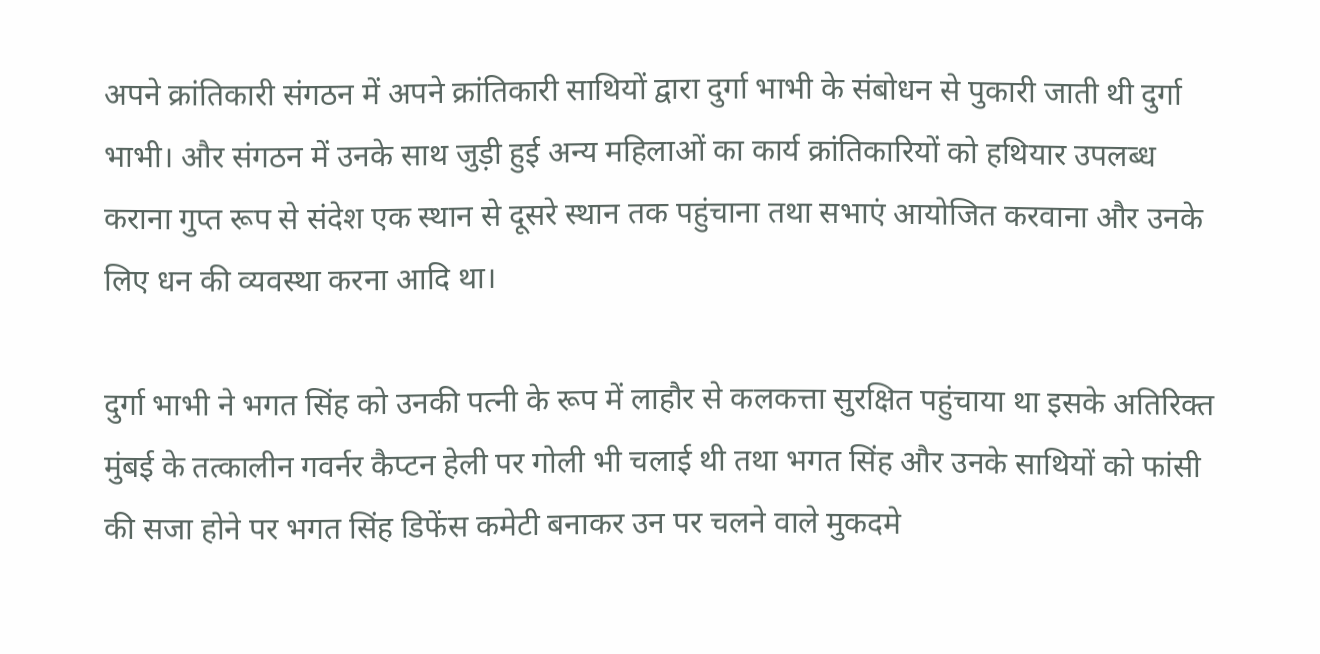अपने क्रांतिकारी संगठन में अपने क्रांतिकारी साथियों द्वारा दुर्गा भाभी के संबोधन से पुकारी जाती थी दुर्गा भाभी। और संगठन में उनके साथ जुड़ी हुई अन्य महिलाओं का कार्य क्रांतिकारियों को हथियार उपलब्ध कराना गुप्त रूप से संदेश एक स्थान से दूसरे स्थान तक पहुंचाना तथा सभाएं आयोजित करवाना और उनके लिए धन की व्यवस्था करना आदि था।

दुर्गा भाभी ने भगत सिंह को उनकी पत्नी के रूप में लाहौर से कलकत्ता सुरक्षित पहुंचाया था इसके अतिरिक्त मुंबई के तत्कालीन गवर्नर कैप्टन हेली पर गोली भी चलाई थी तथा भगत सिंह और उनके साथियों को फांसी की सजा होने पर भगत सिंह डिफेंस कमेटी बनाकर उन पर चलने वाले मुकदमे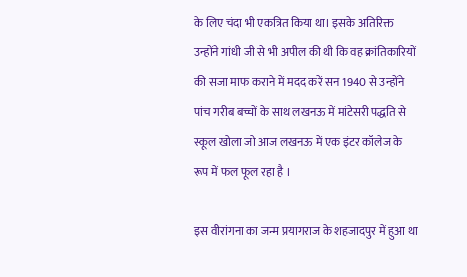के लिए चंदा भी एकत्रित किया था। इसके अतिरिक्त उन्होंने गांधी जी से भी अपील की थी कि वह क्रांतिकारियों की सजा माफ कराने में मदद करें सन 1940 से उन्होंने पांच गरीब बच्चों के साथ लखनऊ में मांटेसरी पद्धति से स्कूल खोला जो आज लखनऊ में एक इंटर कॉलेज के रूप में फल फूल रहा है ।

इस वीरांगना का जन्म प्रयागराज के शहजादपुर में हुआ था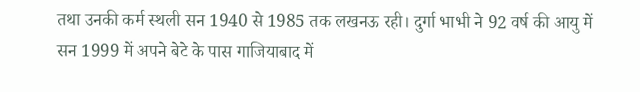तथा उनकी कर्म स्थली सन 1940 से 1985 तक लखनऊ रही। दुर्गा भाभी ने 92 वर्ष की आयु में सन 1999 में अपने बेटे के पास गाजियाबाद में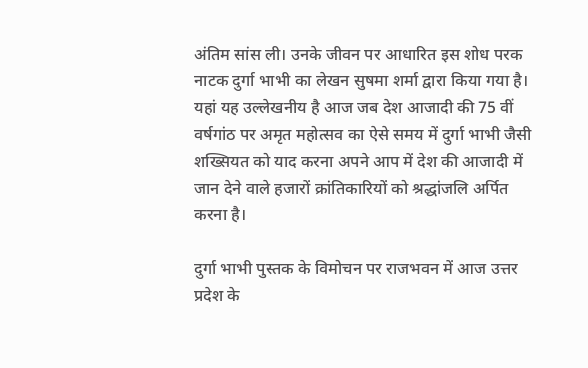अंतिम सांस ली। उनके जीवन पर आधारित इस शोध परक नाटक दुर्गा भाभी का लेखन सुषमा शर्मा द्वारा किया गया है। यहां यह उल्लेखनीय है आज जब देश आजादी की 75 वीं वर्षगांठ पर अमृत महोत्सव का ऐसे समय में दुर्गा भाभी जैसी शख्सियत को याद करना अपने आप में देश की आजादी में जान देने वाले हजारों क्रांतिकारियों को श्रद्धांजलि अर्पित करना है।

दुर्गा भाभी पुस्तक के विमोचन पर राजभवन में आज उत्तर प्रदेश के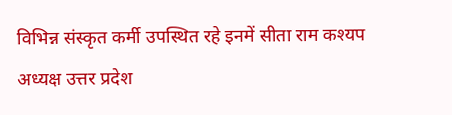विभिन्न संस्कृत कर्मी उपस्थित रहे इनमें सीता राम कश्यप अध्यक्ष उत्तर प्रदेश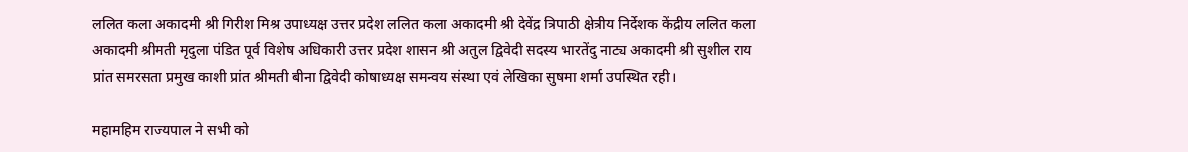ललित कला अकादमी श्री गिरीश मिश्र उपाध्यक्ष उत्तर प्रदेश ललित कला अकादमी श्री देवेंद्र त्रिपाठी क्षेत्रीय निर्देशक केंद्रीय ललित कला अकादमी श्रीमती मृदुला पंडित पूर्व विशेष अधिकारी उत्तर प्रदेश शासन श्री अतुल द्विवेदी सदस्य भारतेंदु नाट्य अकादमी श्री सुशील राय प्रांत समरसता प्रमुख काशी प्रांत श्रीमती बीना द्विवेदी कोषाध्यक्ष समन्वय संस्था एवं लेखिका सुषमा शर्मा उपस्थित रही।

महामहिम राज्यपाल ने सभी को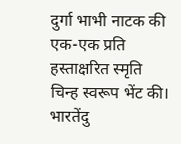दुर्गा भाभी नाटक की एक-एक प्रति हस्ताक्षरित स्मृति चिन्ह स्वरूप भेंट की। भारतेंदु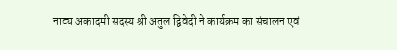नाट्य अकादमी सदस्य श्री अतुल द्विवेदी ने कार्यक्रम का संचालन एवं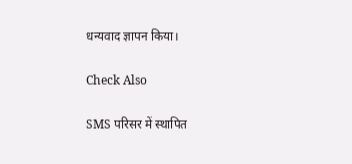धन्यवाद ज्ञापन किया।

Check Also

SMS परिसर में स्थापित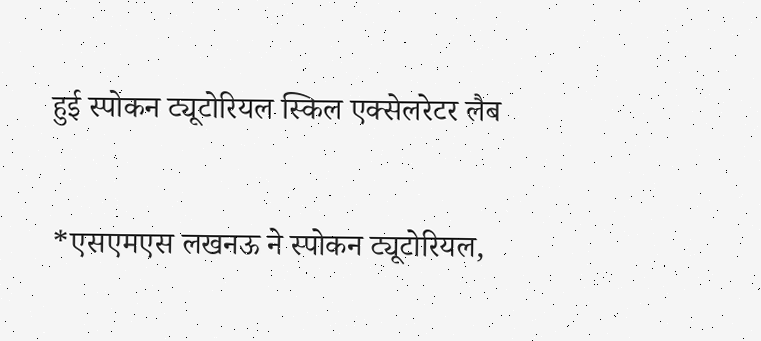हुई स्पोकन ट्यूटोरियल स्किल एक्सेलरेटर लैब

*एसएमएस लखनऊ ने स्पोकन ट्यूटोरियल,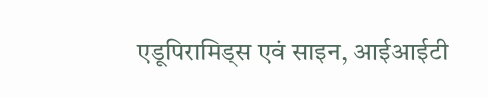एडूपिरामिड्स एवं साइन, आईआईटी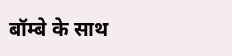बॉम्बे के साथ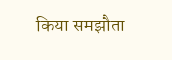किया समझौता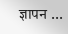ज्ञापन ...